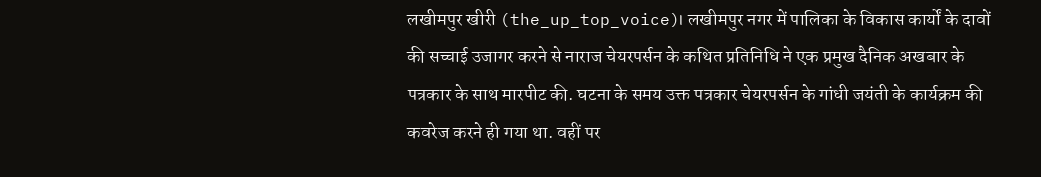लखीमपुर खीरी (the_up_top_voice)। लखीमपुर नगर में पालिका के विकास कार्यों के दावों की सच्चाई उजागर करने से नाराज चेयरपर्सन के कथित प्रतिनिधि ने एक प्रमुख दैनिक अखबार के पत्रकार के साथ मारपीट की. घटना के समय उक्त पत्रकार चेयरपर्सन के गांधी जयंती के कार्यक्रम की कवरेज करने ही गया था. वहीं पर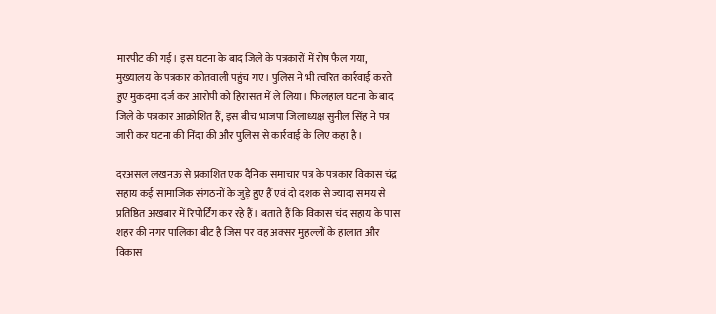मारपीट की गई। इस घटना के बाद जिले के पत्रकारों में रोष फैल गया, मुख्यालय के पत्रकार कोतवाली पहुंच गए। पुलिस ने भी त्वरित कार्रवाई करते हुए मुकदमा दर्ज कर आरोपी को हिरासत में ले लिया। फिलहाल घटना के बाद जिले के पत्रकार आक्रोशित हैं, इस बीच भाजपा जिलाध्यक्ष सुनील सिंह ने पत्र जारी कर घटना की निंदा की और पुलिस से कार्रवाई के लिए कहा है।

दरअसल लखनऊ से प्रकाशित एक दैनिक समाचार पत्र के पत्रकार विकास चंद्र सहाय कई सामाजिक संगठनों के जुड़े हुए हैं एवं दो दशक से ज्यादा समय से प्रतिष्ठित अखबार में रिपोर्टिंग कर रहे हैं। बताते हैं कि विकास चंद सहाय के पास शहर की नगर पालिका बीट है जिस पर वह अक्सर मुहल्लों के हालात और विकास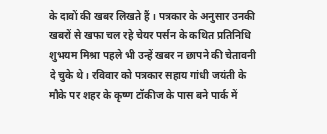के दावों की खबर लिखते हैं । पत्रकार के अनुसार उनकी खबरों से खफा चल रहे चेयर पर्सन के कथित प्रतिनिधि शुभयम मिश्रा पहले भी उन्हें खबर न छापने की चेतावनी दे चुके थे। रविवार को पत्रकार सहाय गांधी जयंती के मौके पर शहर के कृष्ण टॉकीज के पास बने पार्क में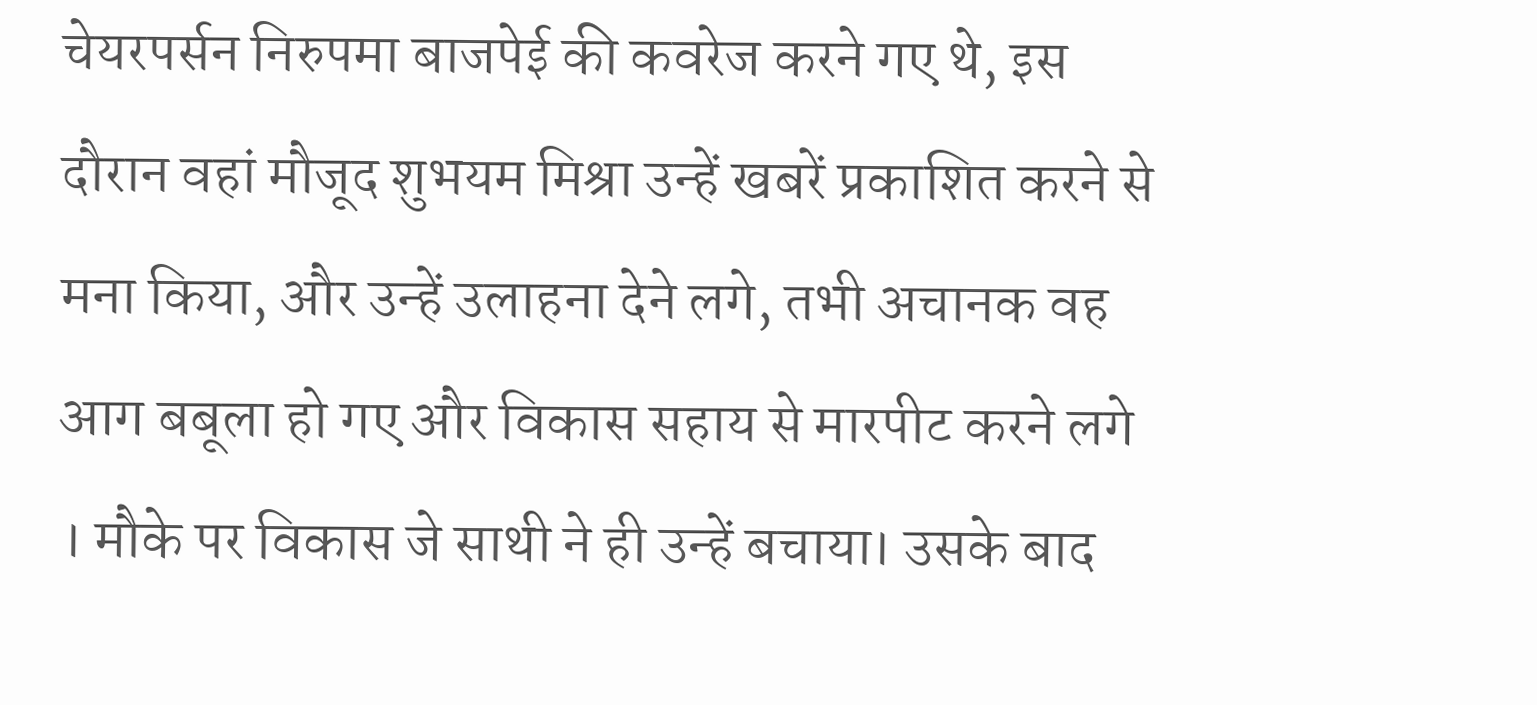चेयरपर्सन निरुपमा बाजपेई की कवरेज करने गए थे, इस दौरान वहां मौजूद शुभयम मिश्रा उन्हें खबरें प्रकाशित करने से मना किया, और उन्हें उलाहना देने लगे, तभी अचानक वह आग बबूला हो गए और विकास सहाय से मारपीट करने लगे । मौके पर विकास जे साथी ने ही उन्हें बचाया। उसके बाद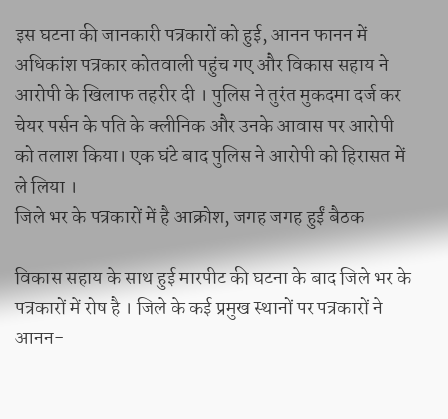इस घटना की जानकारी पत्रकारों को हुई, आनन फानन में अधिकांश पत्रकार कोतवाली पहुंच गए और विकास सहाय ने आरोपी के खिलाफ तहरीर दी । पुलिस ने तुरंत मुकदमा दर्ज कर चेयर पर्सन के पति के क्लीनिक और उनके आवास पर आरोपी को तलाश किया। एक घंटे बाद पुलिस ने आरोपी को हिरासत में ले लिया ।
जिले भर के पत्रकारों में है आक्रोश, जगह जगह हुईं बैठक

विकास सहाय के साथ हुई मारपीट की घटना के बाद जिले भर के पत्रकारों में रोष है । जिले के कई प्रमुख स्थानों पर पत्रकारों ने आनन-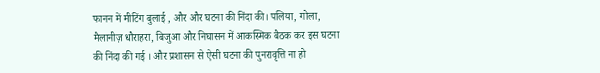फानन में मीटिंग बुलाई , और और घटना की निंदा की। पलिया, गोला, मैलानीज़ धौराहरा, बिजुआ और निघासन में आकस्मिक बैठक कर इस घटना की निंदा की गई । और प्रशासन से ऐसी घटना की पुनरावृत्ति ना हो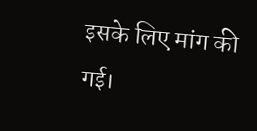इसके लिए मांग की गई।